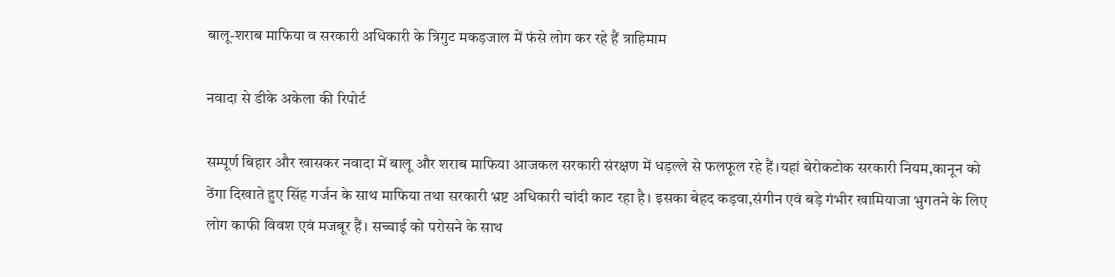बालू-शराब माफिया व सरकारी अधिकारी के त्रिगुट मकड़जाल में फंसे लोग कर रहे हैं त्राहिमाम

नवादा से डीके अकेला की रिपोर्ट

सम्पूर्ण बिहार और खासकर नवादा में बालू और शराब माफिया आजकल सरकारी संरक्षण में धड़ल्ले से फलफूल रहे हैं।यहां बेरोकटोक सरकारी नियम,कानून को ठेंगा दिखाते हुए सिंह गर्जन के साथ माफिया तथा सरकारी भ्रष्ट अधिकारी चांदी काट रहा है। इसका बेहद कड़वा,संगीन एवं बड़े गंभीर खामियाजा भुगतने के लिए लोग काफी विवश एवं मजबूर हैं। सच्चाई को परोसने के साथ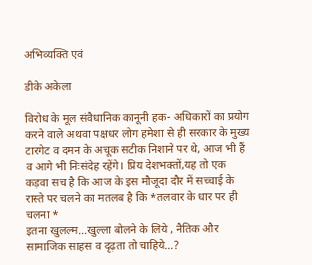अभिव्यक्ति एवं

डीके अकेला

विरोध के मूल संवैधानिक कानूनी हक- अधिकारों का प्रयोग करने वाले अथवा पक्षधर लोग हमेशा से ही सरकार के मुख्य टारगेट व दमन के अचूक सटीक निशाने पर थे, आज भी हैं व आगे भी निःसंदेह रहेंगे। प्रिय देशभक्तों,यह तो एक कड़वा सच है कि आज के इस मौजूदा दौर में सच्चाई के रास्ते पर चलने का मतलब है कि *तलवार के धार पर ही चलना *
इतना खुलल्म…खुल्ला बोलने के लिये , नैतिक और सामाजिक साहस व दृढ़ता तो चाहिये…?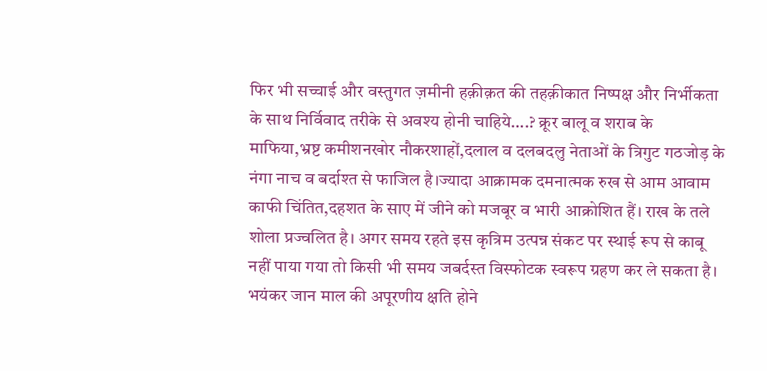फिर भी सच्चाई और वस्तुगत ज़मीनी हक़ीक़त की तहक़ीकात निष्पक्ष और निर्भीकता के साथ निर्विवाद तरीके से अवश्य होनी चाहिये….? क्रूर बालू व शराब के माफिया,भ्रष्ट कमीशनखोर नौकरशाहों,दलाल व दलबदलु नेताओं के त्रिगुट गठजोड़ के नंगा नाच व बर्दाश्त से फाजिल है।ज्यादा आक्रामक दमनात्मक रुख से आम आवाम काफी चिंतित,दहशत के साए में जीने को मजबूर व भारी आक्रोशित हैं। राख के तले शोला प्रज्वलित है। अगर समय रहते इस कृत्रिम उत्पन्न संकट पर स्थाई रूप से काबू नहीं पाया गया तो किसी भी समय जबर्दस्त विस्फोटक स्वरूप ग्रहण कर ले सकता है। भयंकर जान माल की अपूरणीय क्षति होने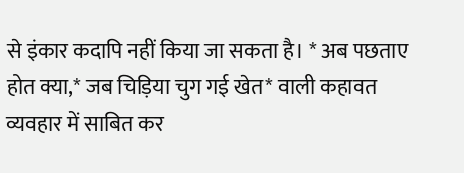से इंकार कदापि नहीं किया जा सकता है। * अब पछताए होत क्या,* जब चिड़िया चुग गई खेत* वाली कहावत व्यवहार में साबित कर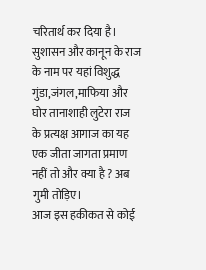चरितार्थ कर दिया है। सुशासन और कानून के राज के नाम पर यहां विशुद्ध गुंडा,जंगल,माफिया और घोर तानाशाही लुटेरा राज के प्रत्यक्ष आगाज का यह एक जीता जागता प्रमाण नहीं तो और क्या है ? अब गुमी तोड़िए।
आज इस हकीकत से कोई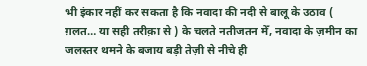भी इंकार नहीं कर सकता है कि नवादा की नदी से बालू के उठाव ( ग़लत… या सही तरीक़ा से ) के चलते नतीजतन मेँ, नवादा के ज़मीन का जलस्तर थमने के बजाय बड़ी तेज़ी से नीचे ही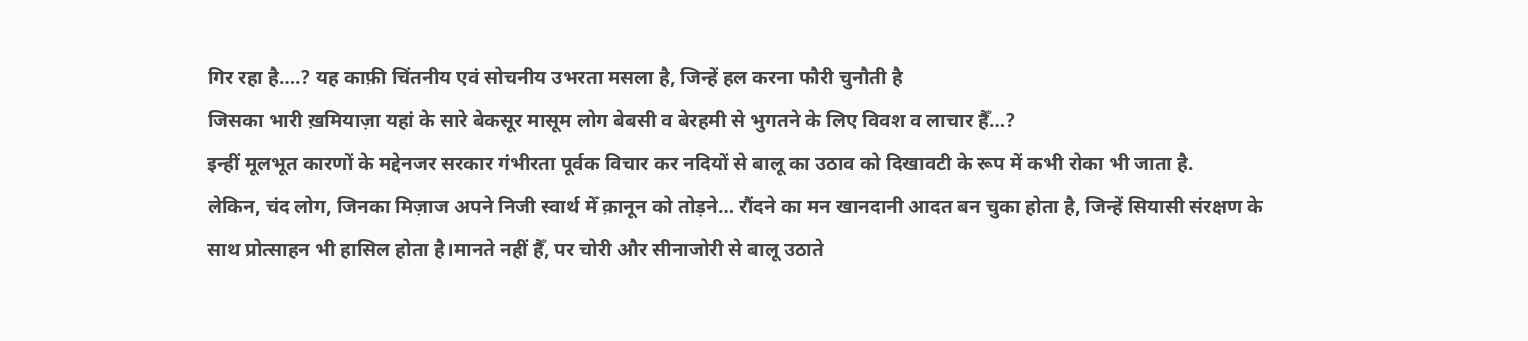गिर रहा है….? यह काफ़ी चिंतनीय एवं सोचनीय उभरता मसला है, जिन्हें हल करना फौरी चुनौती है
जिसका भारी ख़मियाज़ा यहां के सारे बेकसूर मासूम लोग बेबसी व बेरहमी से भुगतने के लिए विवश व लाचार हैँ…?
इन्हीं मूलभूत कारणों के मद्देनजर सरकार गंभीरता पूर्वक विचार कर नदियों से बालू का उठाव को दिखावटी के रूप में कभी रोका भी जाता है.
लेकिन, चंद लोग, जिनका मिज़ाज अपने निजी स्वार्थ मेँ क़ानून को तोड़ने… रौंदने का मन खानदानी आदत बन चुका होता है, जिन्हें सियासी संरक्षण के साथ प्रोत्साहन भी हासिल होता है।मानते नहीं हैँ, पर चोरी और सीनाजोरी से बालू उठाते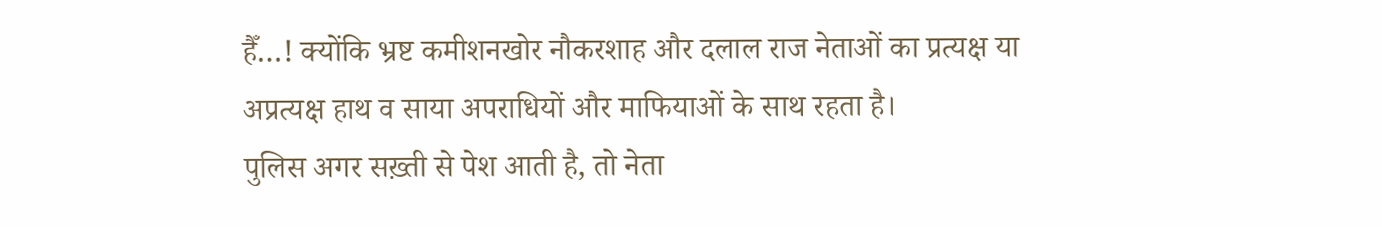हैँ…! क्योंकि भ्रष्ट कमीशनखोर नौकरशाह और दलाल राज नेताओं का प्रत्यक्ष या अप्रत्यक्ष हाथ व साया अपराधियों और माफियाओं के साथ रहता है।
पुलिस अगर सख़्ती से पेश आती है, तो नेता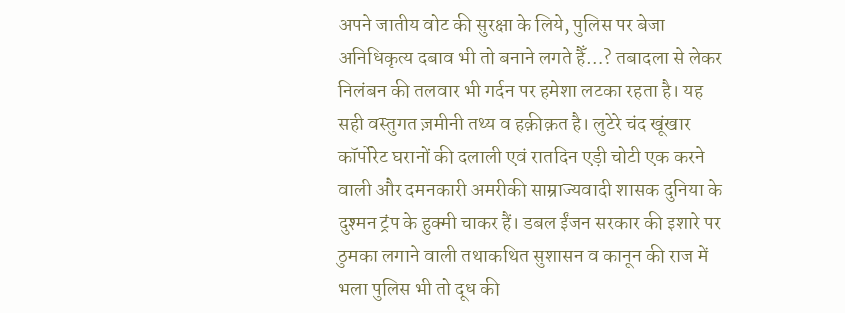अपने जातीय वोट की सुरक्षा के लिये, पुलिस पर बेजा अनिधिकृत्य दबाव भी तो बनाने लगते हैँ…? तबादला से लेकर निलंबन की तलवार भी गर्दन पर हमेशा लटका रहता है। यह सही वस्तुगत ज़मीनी तथ्य व हक़ीक़त है। लुटेरे चंद खूंखार कॉर्पोरेट घरानों की दलाली एवं रातदिन एड़ी चोटी एक करने वाली और दमनकारी अमरीकी साम्राज्यवादी शासक दुनिया के दुश्मन ट्रंप के हुक्मी चाकर हैं। डबल ईंजन सरकार की इशारे पर ठुमका लगाने वाली तथाकथित सुशासन व कानून की राज में भला पुलिस भी तो दूध की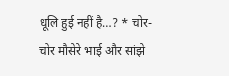धूलि हुई नहीं है…? * चोर- चोर मौसेरे भाई और सांझे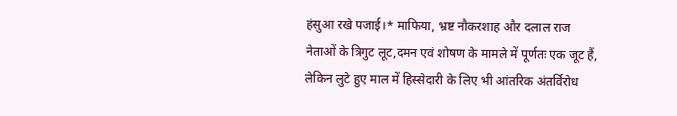हंसुआ रखे पजाई।* माफिया, भ्रष्ट नौकरशाह और दलाल राज नेताओं के त्रिगुट लूट,दमन एवं शोषण के मामले में पूर्णतः एक जूट हैं, लेकिन लुटे हुए माल में हिस्सेदारी के लिए भी आंतरिक अंतर्विरोध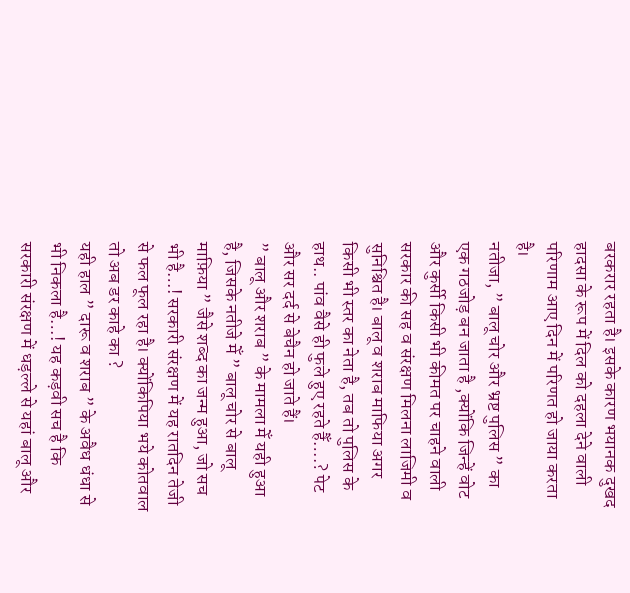बरकरार रहता है। इसके कारण भयानक दुखद हादसा के रूप में दिल को दहला देने वाली परिणाम आए दिन में परिणत हो जाया करता है।
नतीजा, ” बालू चोर और भ्रष्ट पुलिस ” का एक गठजोड़ बन जाता है ,क्योंकि जिन्हें वोट और कुर्सी किसी भी कीमत पर चाहने वाली सरकार की सह व संरक्षण मिलना लाजिमी व सुनिश्चित है। बालू व शराब माफिया अगर किसी भी स्तर का नेता है, तब तो पुलिस के हाथ.. पांव वैसे ही फुले हुए रहते हैँ….? पेट और सर दर्द से बेचैन हो जाते हैं।
” बालू और शराब ” के मामला मेँ यही हुआ है, जिसके नतीजे मेँ ” बालू चोर से बालू माफ़िया ” जैसे शब्द का जन्म हुआ, जो सच भी है…! सरकारी संरक्षण में यह रातदिन तेजी से फल फूल रहा है। क्योंकिपिया भये कोतवाल तो अब डर काहे का ?
यही हाल ” दारू व शराब ” के अवैध धंधा से भी निकला है…! यह कड़वी सच है कि सरकारी संरक्षण में धड़ल्ले से यहां बालू और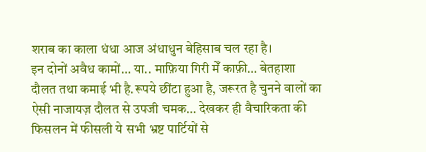शराब का काला धंधा आज अंधाधुन बेहिसाब चल रहा है।
इन दोनों अवैध कामों… या.. माफ़िया गिरी मेँ काफ़ी… बेतहाशा दौलत तथा कमाई भी है.रूपये छींटा हुआ है, जरूरत है चुनने वालों का
ऐसी नाजायज़ दौलत से उपजी चमक… देखकर ही वैचारिकता की फिसलन में फीसली ये सभी भ्रष्ट पार्टियों से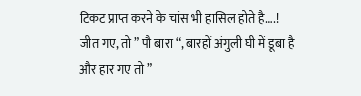टिकट प्राप्त करने के चांस भी हासिल होते है….!
जीत गए, तो ” पौ बारा “, बारहों अंगुली घी में डूबा है और हार गए तो ”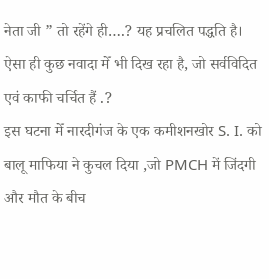नेता जी ” तो रहेंगे ही….? यह प्रचलित पद्धति है।
ऐसा ही कुछ नवादा मेँ भी दिख रहा है, जो सर्वविदित एवं काफी चर्चित हैं .?
इस घटना मेँ नारदीगंज के एक कमीशनखोर S. I. को बालू माफिया ने कुचल दिया ,जो PMCH में जिंदगी और मौत के बीच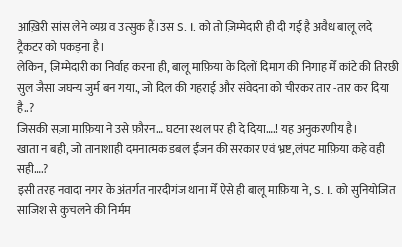आख़िरी सांस लेने व्यग्र व उत्सुक हैं।उस S. I. को तो ज़िम्मेदारी ही दी गई है अवैध बालू लदे ट्रैकटर को पकड़ना है।
लेकिन, ज़िम्मेदारी का निर्वाह करना ही, बालू माफ़िया के दिलों दिमाग की निगाह मेँ कांटे की तिरछी सुल जैसा जघन्य जुर्म बन गया., जो दिल की गहराई और संवेदना को चीरकर तार -तार कर दिया है..?
जिसकी सज़ा माफ़िया ने उसे फ़ौरन… घटना स्थल पर ही दे दिया….! यह अनुकरणीय है।
खाता न बही, जो तानाशाही दमनात्मक डबल ईंजन की सरकार एवं भ्रष्ट,लंपट माफ़िया कहे वही सही….?
इसी तरह नवादा नगर के अंतर्गत नारदीगंज थाना मेँ ऐसे ही बालू माफ़िया ने, S. I. को सुनियोजित साजिश से कुचलने की निर्मम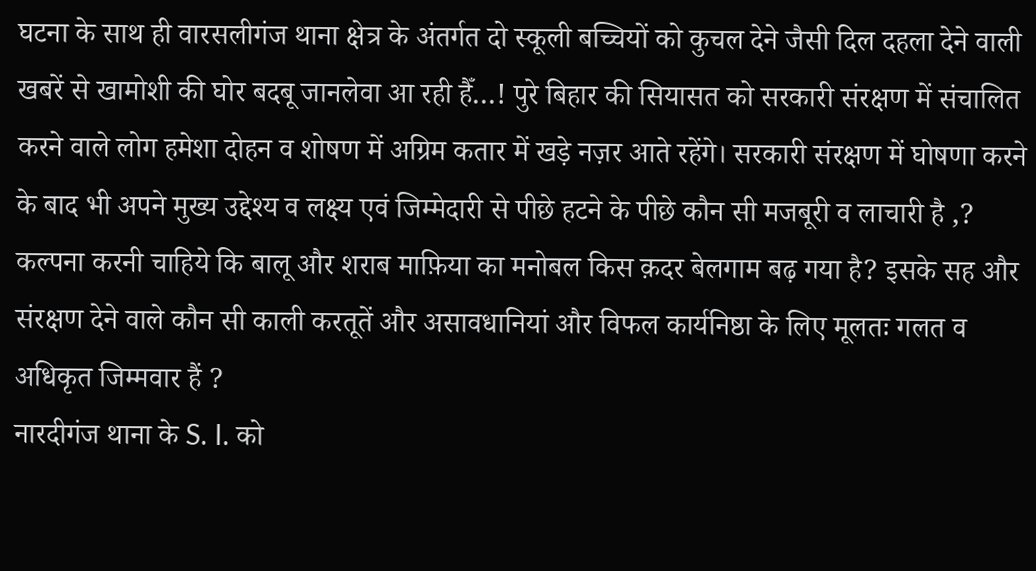घटना के साथ ही वारसलीगंज थाना क्षेत्र के अंतर्गत दो स्कूली बच्चियों को कुचल देने जैसी दिल दहला देने वाली खबरें से खामोशी की घोर बदबू जानलेवा आ रही हैँ…! पुरे बिहार की सियासत को सरकारी संरक्षण में संचालित करने वाले लोग हमेशा दोहन व शोषण में अग्रिम कतार में खड़े नज़र आते रहेंगे। सरकारी संरक्षण में घोषणा करने के बाद भी अपने मुख्य उद्देश्य व लक्ष्य एवं जिम्मेदारी से पीछे हटने के पीछे कौन सी मजबूरी व लाचारी है ,? कल्पना करनी चाहिये कि बालू और शराब माफ़िया का मनोबल किस क़दर बेलगाम बढ़ गया है? इसके सह और संरक्षण देने वाले कौन सी काली करतूतें और असावधानियां और विफल कार्यनिष्ठा के लिए मूलतः गलत व अधिकृत जिम्मवार हैं ?
नारदीगंज थाना के S. I. को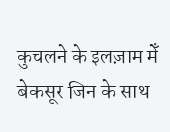कुचलने के इलज़ाम मेँ बेकसूर जिन के साथ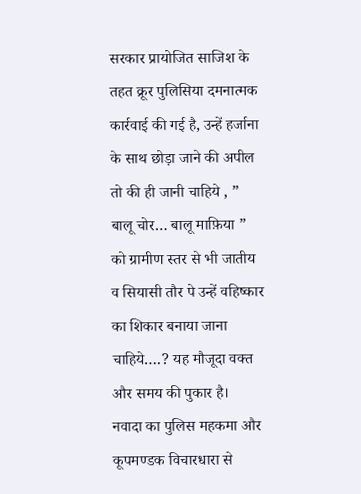सरकार प्रायोजित साजिश के तहत क्रूर पुलिसिया दमनात्मक कार्रवाई की गई है, उन्हें हर्जाना के साथ छोड़ा जाने की अपील तो की ही जानी चाहिये , ” बालू चोर… बालू माफ़िया ” को ग्रामीण स्तर से भी जातीय व सियासी तौर पे उन्हें वहिष्कार का शिकार बनाया जाना चाहिये….? यह मौजूदा वक्त और समय की पुकार है।
नवादा का पुलिस महकमा और कूपमण्डक विचारधारा से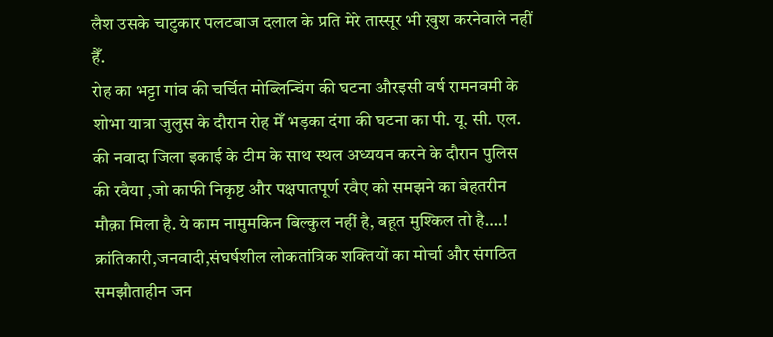लैश उसके चाटुकार पलटबाज दलाल के प्रति मेरे तास्सूर भी ख़ुश करनेवाले नहीं हैँ.
रोह का भट्टा गांव की चर्चित मोब्लिन्चिंग की घटना औरइसी वर्ष रामनवमी के शोभा यात्रा जुलुस के दौरान रोह मेँ भड़का दंगा की घटना का पी. यू. सी. एल. की नवादा जिला इकाई के टीम के साथ स्थल अध्ययन करने के दौरान पुलिस की रवैया ,जो काफी निकृष्ट और पक्षपातपूर्ण रवैए को समझने का बेहतरीन मौक़ा मिला है. ये काम नामुमकिन बिल्कुल नहीं है, बहूत मुश्किल तो है….! क्रांतिकारी,जनवादी,संघर्षशील लोकतांत्रिक शक्तियों का मोर्चा और संगठित समझौताहीन जन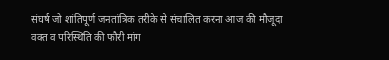संघर्ष जो शांतिपूर्ण जनतांत्रिक तरीके से संचालित करना आज की मौजूदा वक्त व परिस्थिति की फौरी मांग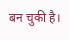बन चुकी है।